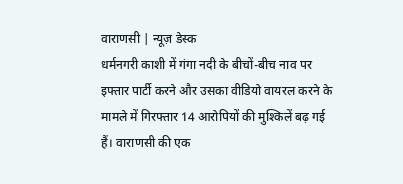वाराणसी | न्यूज़ डेस्क
धर्मनगरी काशी में गंगा नदी के बीचों-बीच नाव पर इफ्तार पार्टी करने और उसका वीडियो वायरल करने के मामले में गिरफ्तार 14 आरोपियों की मुश्किलें बढ़ गई हैं। वाराणसी की एक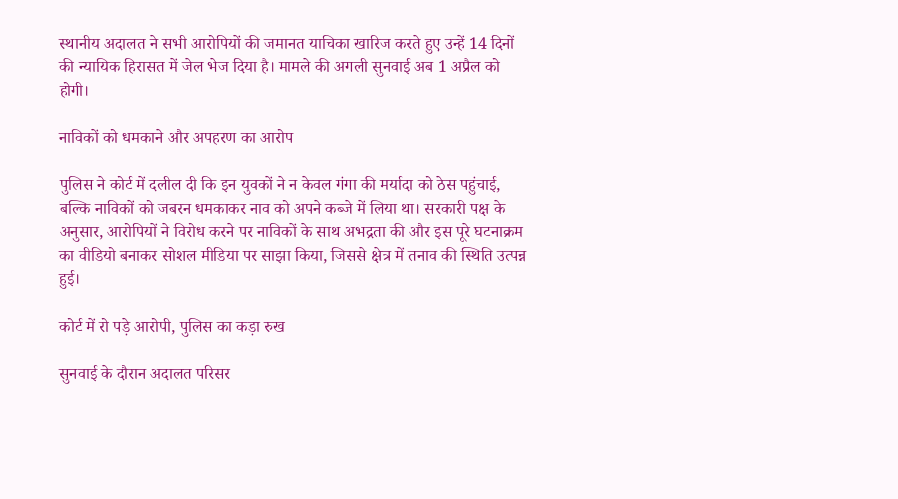स्थानीय अदालत ने सभी आरोपियों की जमानत याचिका खारिज करते हुए उन्हें 14 दिनों की न्यायिक हिरासत में जेल भेज दिया है। मामले की अगली सुनवाई अब 1 अप्रैल को होगी।

नाविकों को धमकाने और अपहरण का आरोप

पुलिस ने कोर्ट में दलील दी कि इन युवकों ने न केवल गंगा की मर्यादा को ठेस पहुंचाई, बल्कि नाविकों को जबरन धमकाकर नाव को अपने कब्जे में लिया था। सरकारी पक्ष के अनुसार, आरोपियों ने विरोध करने पर नाविकों के साथ अभद्रता की और इस पूरे घटनाक्रम का वीडियो बनाकर सोशल मीडिया पर साझा किया, जिससे क्षेत्र में तनाव की स्थिति उत्पन्न हुई।

कोर्ट में रो पड़े आरोपी, पुलिस का कड़ा रुख

सुनवाई के दौरान अदालत परिसर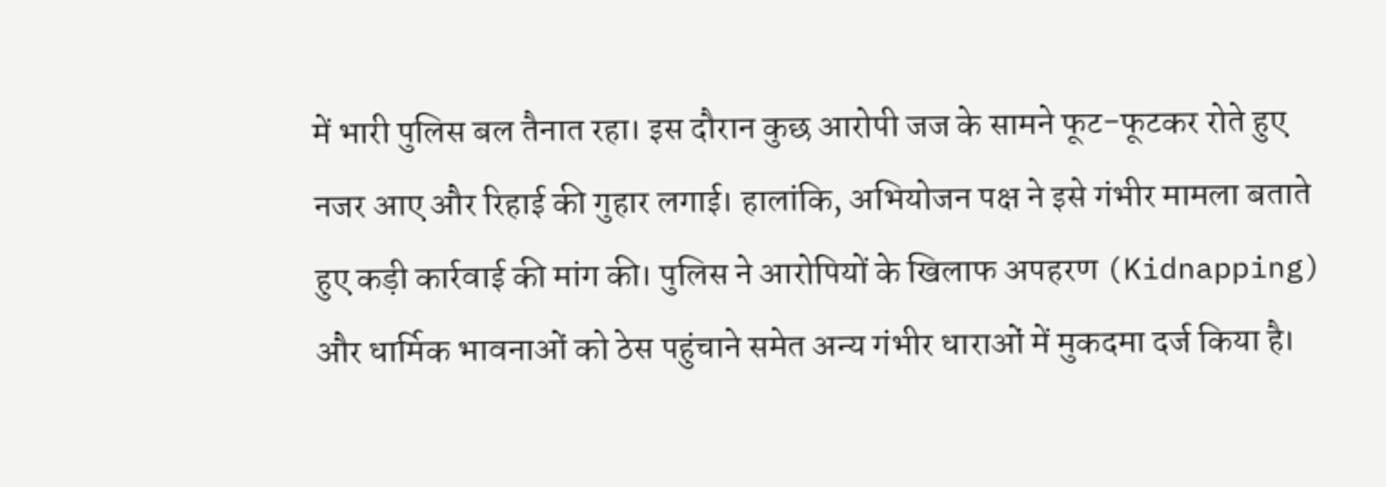में भारी पुलिस बल तैनात रहा। इस दौरान कुछ आरोपी जज के सामने फूट-फूटकर रोते हुए नजर आए और रिहाई की गुहार लगाई। हालांकि, अभियोजन पक्ष ने इसे गंभीर मामला बताते हुए कड़ी कार्रवाई की मांग की। पुलिस ने आरोपियों के खिलाफ अपहरण (Kidnapping) और धार्मिक भावनाओं को ठेस पहुंचाने समेत अन्य गंभीर धाराओं में मुकदमा दर्ज किया है।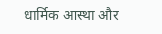धार्मिक आस्था और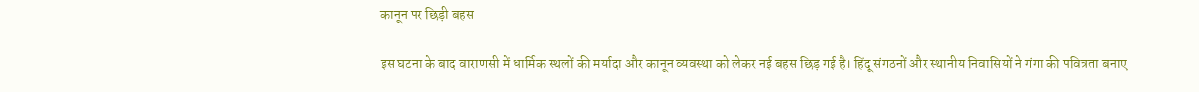कानून पर छिड़ी बहस

इस घटना के बाद वाराणसी में धार्मिक स्थलों की मर्यादा और कानून व्यवस्था को लेकर नई बहस छिड़ गई है। हिंदू संगठनों और स्थानीय निवासियों ने गंगा की पवित्रता बनाए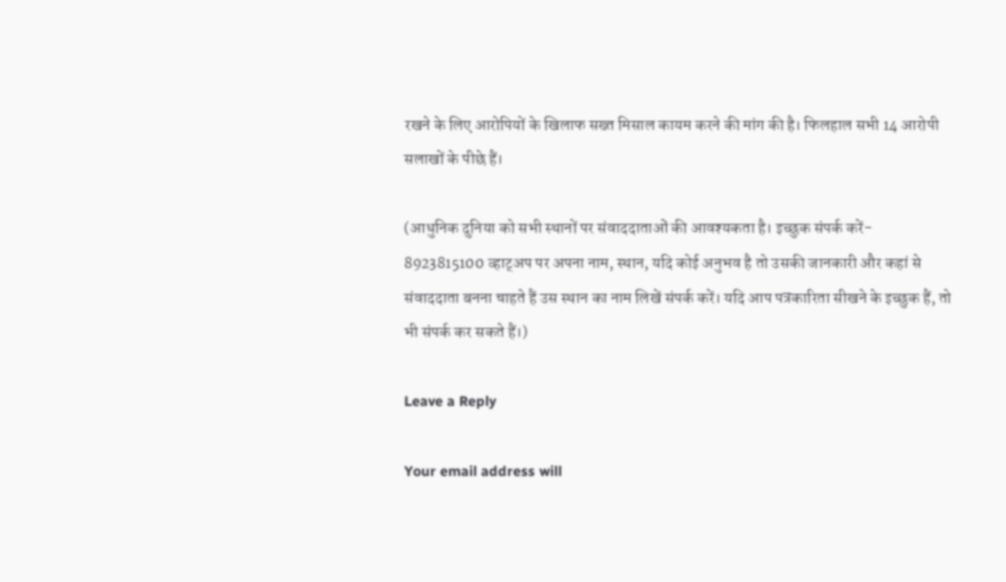रखने के लिए आरोपियों के खिलाफ सख्त मिसाल कायम करने की मांग की है। फिलहाल सभी 14 आरोपी सलाखों के पीछे हैं।

(आधुनिक दुनिया को सभी स्थानों पर संवाददाताओं की आवश्यकता है। इच्छुक संपर्क करें- 8923815100 व्हाट्अप पर अपना नाम, स्थान, यदि कोई अनुभव है तो उसकी जानकारी और कहां से संवाददाता बनना चाहते हैं उस स्थान का नाम लिखें संपर्क करें। यदि आप पत्रकारिता सीखने के इच्छुक हैं, तो भी संपर्क कर सकते हैं।)

Leave a Reply

Your email address will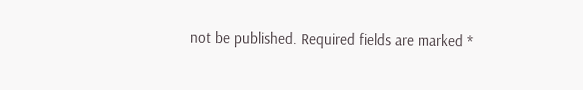not be published. Required fields are marked *